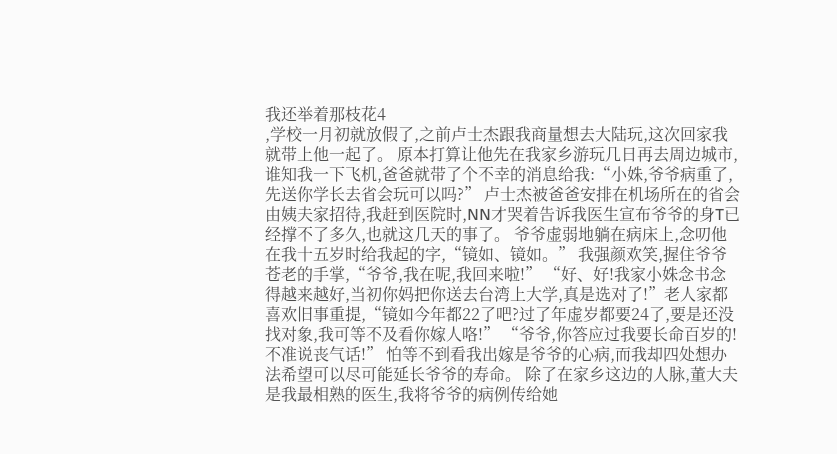我还举着那枝花4
,学校一月初就放假了,之前卢士杰跟我商量想去大陆玩,这次回家我就带上他一起了。 原本打算让他先在我家乡游玩几日再去周边城市,谁知我一下飞机,爸爸就带了个不幸的消息给我:“小姝,爷爷病重了,先送你学长去省会玩可以吗?” 卢士杰被爸爸安排在机场所在的省会由姨夫家招待,我赶到医院时,NN才哭着告诉我医生宣布爷爷的身T已经撑不了多久,也就这几天的事了。 爷爷虚弱地躺在病床上,念叨他在我十五岁时给我起的字,“镜如、镜如。” 我强颜欢笑,握住爷爷苍老的手掌,“爷爷,我在呢,我回来啦!” “好、好!我家小姝念书念得越来越好,当初你妈把你送去台湾上大学,真是选对了!”老人家都喜欢旧事重提,“镜如今年都22了吧?过了年虚岁都要24了,要是还没找对象,我可等不及看你嫁人咯!” “爷爷,你答应过我要长命百岁的!不准说丧气话!” 怕等不到看我出嫁是爷爷的心病,而我却四处想办法希望可以尽可能延长爷爷的寿命。 除了在家乡这边的人脉,董大夫是我最相熟的医生,我将爷爷的病例传给她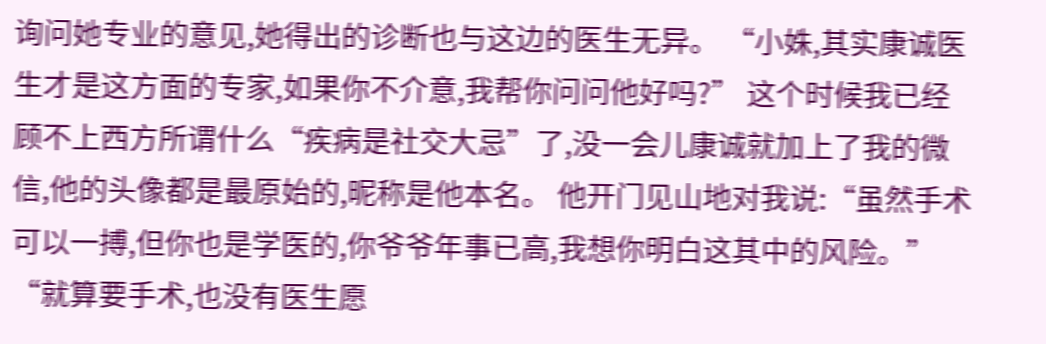询问她专业的意见,她得出的诊断也与这边的医生无异。 “小姝,其实康诚医生才是这方面的专家,如果你不介意,我帮你问问他好吗?” 这个时候我已经顾不上西方所谓什么“疾病是社交大忌”了,没一会儿康诚就加上了我的微信,他的头像都是最原始的,昵称是他本名。 他开门见山地对我说:“虽然手术可以一搏,但你也是学医的,你爷爷年事已高,我想你明白这其中的风险。” “就算要手术,也没有医生愿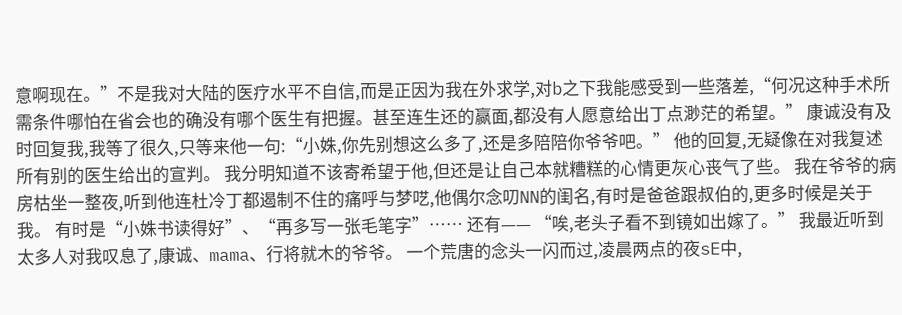意啊现在。”不是我对大陆的医疗水平不自信,而是正因为我在外求学,对b之下我能感受到一些落差,“何况这种手术所需条件哪怕在省会也的确没有哪个医生有把握。甚至连生还的赢面,都没有人愿意给出丁点渺茫的希望。” 康诚没有及时回复我,我等了很久,只等来他一句:“小姝,你先别想这么多了,还是多陪陪你爷爷吧。” 他的回复,无疑像在对我复述所有别的医生给出的宣判。 我分明知道不该寄希望于他,但还是让自己本就糟糕的心情更灰心丧气了些。 我在爷爷的病房枯坐一整夜,听到他连杜冷丁都遏制不住的痛呼与梦呓,他偶尔念叨NN的闺名,有时是爸爸跟叔伯的,更多时候是关于我。 有时是“小姝书读得好”、“再多写一张毛笔字”…… 还有—— “唉,老头子看不到镜如出嫁了。” 我最近听到太多人对我叹息了,康诚、mama、行将就木的爷爷。 一个荒唐的念头一闪而过,凌晨两点的夜sE中,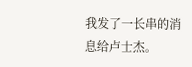我发了一长串的消息给卢士杰。